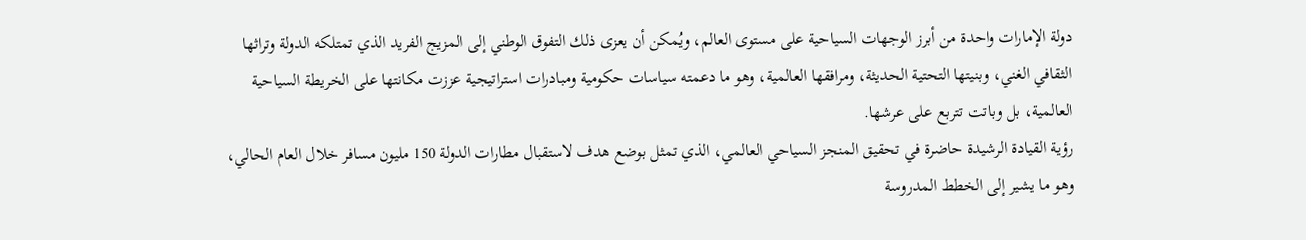دولة الإمارات واحدة من أبرز الوجهات السياحية على مستوى العالم، ويُمكن أن يعزى ذلك التفوق الوطني إلى المزيج الفريد الذي تمتلكه الدولة وتراثها الثقافي الغني، وبنيتها التحتية الحديثة، ومرافقها العالمية، وهو ما دعمته سياسات حكومية ومبادرات استراتيجية عززت مكانتها على الخريطة السياحية العالمية، بل وباتت تتربع على عرشها.
رؤية القيادة الرشيدة حاضرة في تحقيق المنجز السياحي العالمي، الذي تمثل بوضع هدف لاستقبال مطارات الدولة 150 مليون مسافر خلال العام الحالي، وهو ما يشير إلى الخطط المدروسة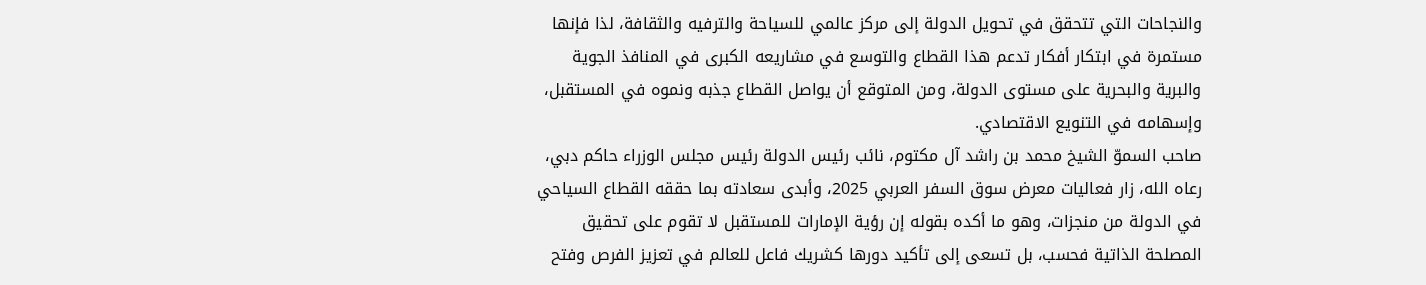والنجاحات التي تتحقق في تحويل الدولة إلى مركز عالمي للسياحة والترفيه والثقافة، لذا فإنها مستمرة في ابتكار أفكار تدعم هذا القطاع والتوسع في مشاريعه الكبرى في المنافذ الجوية والبرية والبحرية على مستوى الدولة، ومن المتوقع أن يواصل القطاع جذبه ونموه في المستقبل، وإسهامه في التنويع الاقتصادي.
صاحب السموّ الشيخ محمد بن راشد آل مكتوم، نائب رئيس الدولة رئيس مجلس الوزراء حاكم دبي، رعاه الله، زار فعاليات معرض سوق السفر العربي 2025، وأبدى سعادته بما حققه القطاع السياحي في الدولة من منجزات، وهو ما أكده بقوله إن رؤية الإمارات للمستقبل لا تقوم على تحقيق المصلحة الذاتية فحسب، بل تسعى إلى تأكيد دورها كشريك فاعل للعالم في تعزيز الفرص وفتح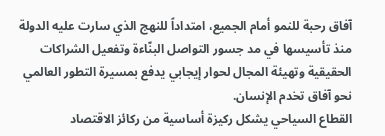آفاق رحبة للنمو أمام الجميع، امتداداً للنهج الذي سارت عليه الدولة منذ تأسيسها في مد جسور التواصل البنّاءة وتفعيل الشراكات الحقيقية وتهيئة المجال لحوار إيجابي يدفع بمسيرة التطور العالمي نحو آفاق تخدم الإنسان.
القطاع السياحي يشكل ركيزة أساسية من ركائز الاقتصاد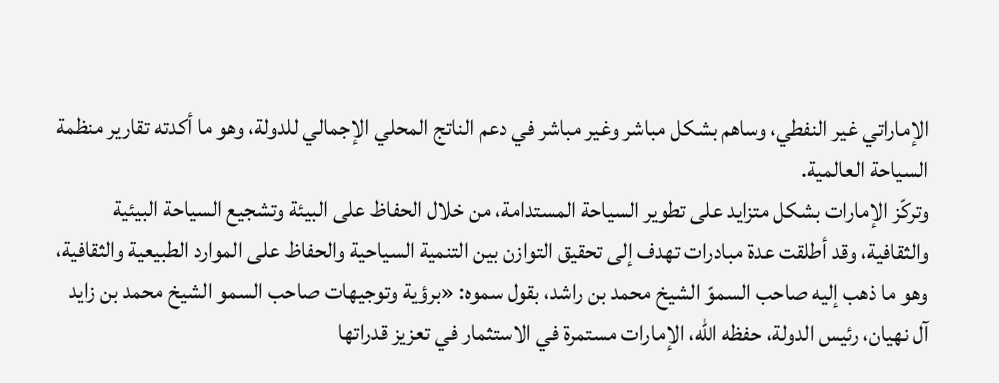الإماراتي غير النفطي، وساهم بشكل مباشر وغير مباشر في دعم الناتج المحلي الإجمالي للدولة، وهو ما أكدته تقارير منظمة السياحة العالمية.
وتركّز الإمارات بشكل متزايد على تطوير السياحة المستدامة، من خلال الحفاظ على البيئة وتشجيع السياحة البيئية والثقافية، وقد أطلقت عدة مبادرات تهدف إلى تحقيق التوازن بين التنمية السياحية والحفاظ على الموارد الطبيعية والثقافية، وهو ما ذهب إليه صاحب السموّ الشيخ محمد بن راشد، بقول سموه: «برؤية وتوجيهات صاحب السمو الشيخ محمد بن زايد آل نهيان، رئيس الدولة، حفظه الله، الإمارات مستمرة في الاستثمار في تعزيز قدراتها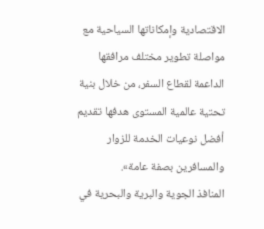الاقتصادية وإمكاناتها السياحية مع مواصلة تطوير مختلف مرافقها الداعمة لقطاع السفر، من خلال بنية تحتية عالمية المستوى هدفها تقديم أفضل نوعيات الخدمة للزوار والمسافرين بصفة عامة».
المنافذ الجوية والبرية والبحرية في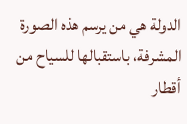الدولة هي من يرسم هذه الصورة المشرفة، باستقبالها للسياح من أقطار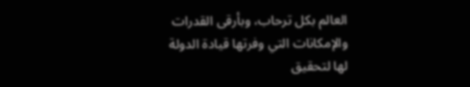العالم بكل ترحاب، وبأرقى القدرات والإمكانات التي وفرتها قيادة الدولة لها لتحقيق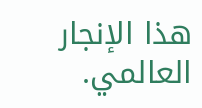هذا الإنجار العالمي.